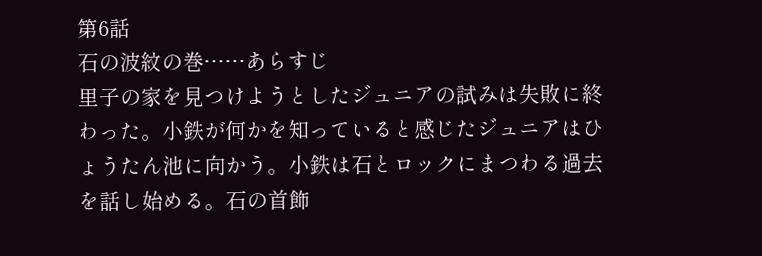第6話
石の波紋の巻……あらすじ
里子の家を見つけようとしたジュニアの試みは失敗に終わった。小鉄が何かを知っていると感じたジュニアはひょうたん池に向かう。小鉄は石とロックにまつわる過去を話し始める。石の首飾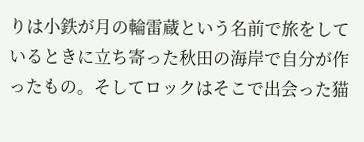りは小鉄が月の輪雷蔵という名前で旅をしているときに立ち寄った秋田の海岸で自分が作ったもの。そしてロックはそこで出会った猫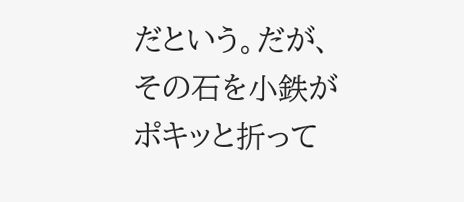だという。だが、その石を小鉄がポキッと折って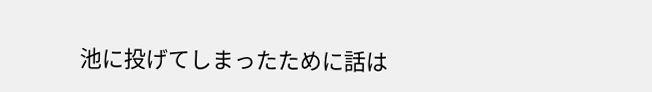池に投げてしまったために話は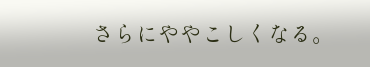さらにややこしくなる。